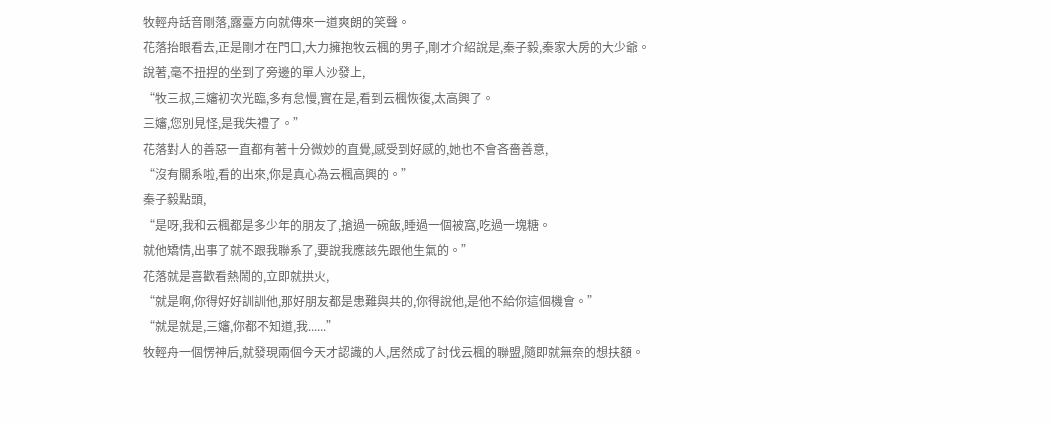牧輕舟話音剛落,露臺方向就傳來一道爽朗的笑聲。
花落抬眼看去,正是剛才在門口,大力擁抱牧云楓的男子,剛才介紹說是,秦子毅,秦家大房的大少爺。
說著,毫不扭捏的坐到了旁邊的單人沙發上,
“牧三叔,三嬸初次光臨,多有怠慢,實在是,看到云楓恢復,太高興了。
三嬸,您別見怪,是我失禮了。”
花落對人的善惡一直都有著十分微妙的直覺,感受到好感的,她也不會吝嗇善意,
“沒有關系啦,看的出來,你是真心為云楓高興的。”
秦子毅點頭,
“是呀,我和云楓都是多少年的朋友了,搶過一碗飯,睡過一個被窩,吃過一塊糖。
就他矯情,出事了就不跟我聯系了,要說我應該先跟他生氣的。”
花落就是喜歡看熱鬧的,立即就拱火,
“就是啊,你得好好訓訓他,那好朋友都是患難與共的,你得說他,是他不給你這個機會。”
“就是就是,三嬸,你都不知道,我......”
牧輕舟一個愣神后,就發現兩個今天才認識的人,居然成了討伐云楓的聯盟,隨即就無奈的想扶額。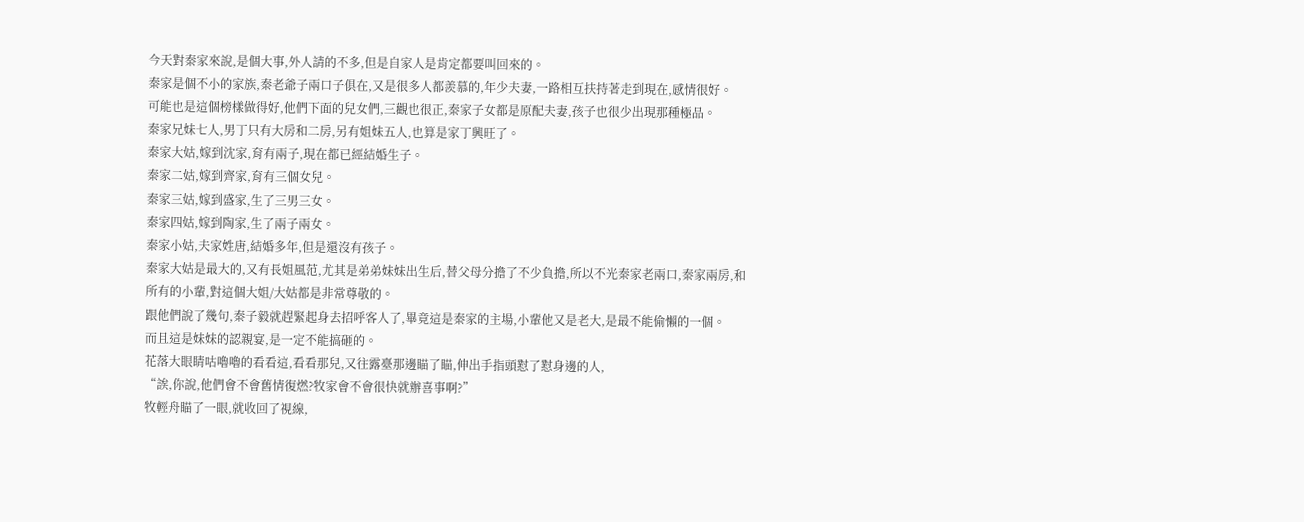今天對秦家來說,是個大事,外人請的不多,但是自家人是肯定都要叫回來的。
秦家是個不小的家族,秦老爺子兩口子俱在,又是很多人都羨慕的,年少夫妻,一路相互扶持著走到現在,感情很好。
可能也是這個榜樣做得好,他們下面的兒女們,三觀也很正,秦家子女都是原配夫妻,孩子也很少出現那種極品。
秦家兄妹七人,男丁只有大房和二房,另有姐妹五人,也算是家丁興旺了。
秦家大姑,嫁到沈家,育有兩子,現在都已經結婚生子。
秦家二姑,嫁到齊家,育有三個女兒。
秦家三姑,嫁到盛家,生了三男三女。
秦家四姑,嫁到陶家,生了兩子兩女。
秦家小姑,夫家姓唐,結婚多年,但是還沒有孩子。
秦家大姑是最大的,又有長姐風范,尤其是弟弟妹妹出生后,替父母分擔了不少負擔,所以不光秦家老兩口,秦家兩房,和所有的小輩,對這個大姐/大姑都是非常尊敬的。
跟他們說了幾句,秦子毅就趕緊起身去招呼客人了,畢竟這是秦家的主場,小輩他又是老大,是最不能偷懶的一個。
而且這是妹妹的認親宴,是一定不能搞砸的。
花落大眼睛咕嚕嚕的看看這,看看那兒,又往露臺那邊瞄了瞄,伸出手指頭懟了懟身邊的人,
“誒,你說,他們會不會舊情復燃?牧家會不會很快就辦喜事啊?”
牧輕舟瞄了一眼,就收回了視線,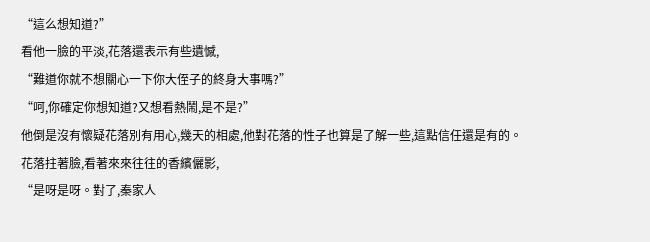“這么想知道?”
看他一臉的平淡,花落還表示有些遺憾,
“難道你就不想關心一下你大侄子的終身大事嗎?”
“呵,你確定你想知道?又想看熱鬧,是不是?”
他倒是沒有懷疑花落別有用心,幾天的相處,他對花落的性子也算是了解一些,這點信任還是有的。
花落拄著臉,看著來來往往的香繽儷影,
“是呀是呀。對了,秦家人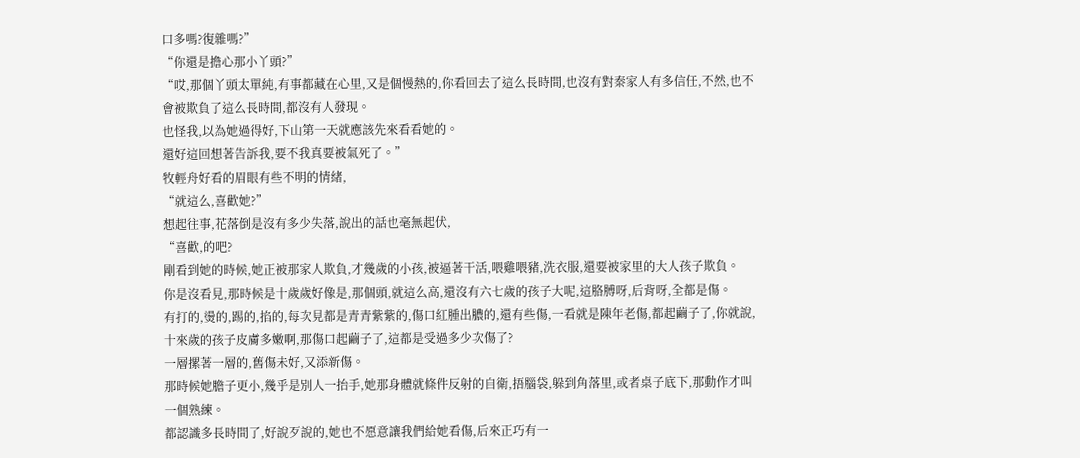口多嗎?復雜嗎?”
“你還是擔心那小丫頭?”
“哎,那個丫頭太單純,有事都藏在心里,又是個慢熱的,你看回去了這么長時間,也沒有對秦家人有多信任,不然,也不會被欺負了這么長時間,都沒有人發現。
也怪我,以為她過得好,下山第一天就應該先來看看她的。
還好這回想著告訴我,要不我真要被氣死了。”
牧輕舟好看的眉眼有些不明的情緒,
“就這么,喜歡她?”
想起往事,花落倒是沒有多少失落,說出的話也毫無起伏,
“喜歡,的吧?
剛看到她的時候,她正被那家人欺負,才幾歲的小孩,被逼著干活,喂雞喂豬,洗衣服,還要被家里的大人孩子欺負。
你是沒看見,那時候是十歲歲好像是,那個頭,就這么高,還沒有六七歲的孩子大呢,這胳膊呀,后背呀,全都是傷。
有打的,燙的,踢的,掐的,每次見都是青青紫紫的,傷口紅腫出膿的,還有些傷,一看就是陳年老傷,都起繭子了,你就說,十來歲的孩子皮膚多嫩啊,那傷口起繭子了,這都是受過多少次傷了?
一層摞著一層的,舊傷未好,又添新傷。
那時候她膽子更小,幾乎是別人一抬手,她那身體就條件反射的自衛,捂腦袋,躲到角落里,或者桌子底下,那動作才叫一個熟練。
都認識多長時間了,好說歹說的,她也不愿意讓我們給她看傷,后來正巧有一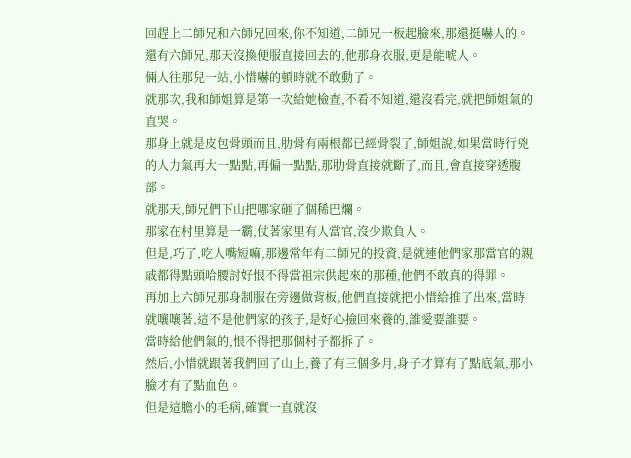回趕上二師兄和六師兄回來,你不知道,二師兄一板起臉來,那還挺嚇人的。
還有六師兄,那天沒換便服直接回去的,他那身衣服,更是能唬人。
倆人往那兒一站,小惜嚇的頓時就不敢動了。
就那次,我和師姐算是第一次給她檢查,不看不知道,還沒看完,就把師姐氣的直哭。
那身上就是皮包骨頭而且,肋骨有兩根都已經骨裂了,師姐說,如果當時行兇的人力氣再大一點點,再偏一點點,那肋骨直接就斷了,而且,會直接穿透腹部。
就那天,師兄們下山把哪家砸了個稀巴爛。
那家在村里算是一霸,仗著家里有人當官,沒少欺負人。
但是,巧了,吃人嘴短嘛,那邊常年有二師兄的投資,是就連他們家那當官的親戚都得點頭哈腰討好恨不得當祖宗供起來的那種,他們不敢真的得罪。
再加上六師兄那身制服在旁邊做背板,他們直接就把小惜給推了出來,當時就嚷嚷著,這不是他們家的孩子,是好心撿回來養的,誰愛要誰要。
當時給他們氣的,恨不得把那個村子都拆了。
然后,小惜就跟著我們回了山上,養了有三個多月,身子才算有了點底氣,那小臉才有了點血色。
但是這膽小的毛病,確實一直就沒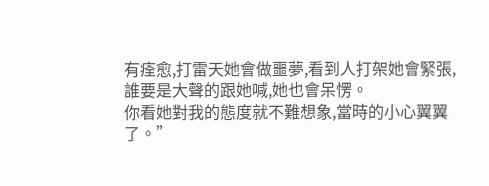有痊愈,打雷天她會做噩夢,看到人打架她會緊張,誰要是大聲的跟她喊,她也會呆愣。
你看她對我的態度就不難想象,當時的小心翼翼了。”